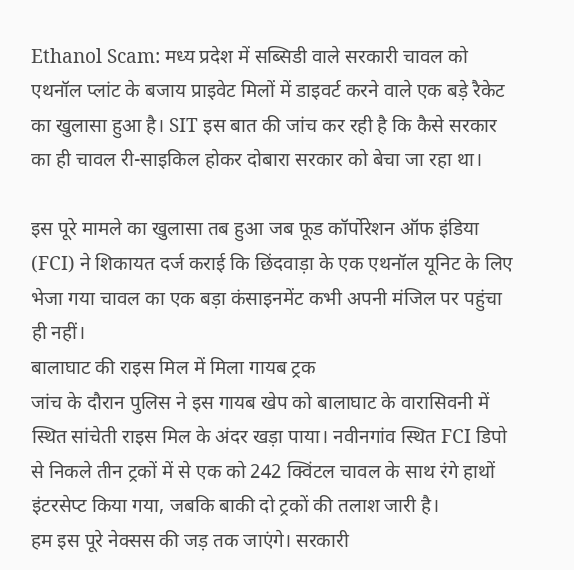Ethanol Scam: मध्य प्रदेश में सब्सिडी वाले सरकारी चावल को एथनॉल प्लांट के बजाय प्राइवेट मिलों में डाइवर्ट करने वाले एक बड़े रैकेट का खुलासा हुआ है। SIT इस बात की जांच कर रही है कि कैसे सरकार का ही चावल री-साइकिल होकर दोबारा सरकार को बेचा जा रहा था।

इस पूरे मामले का खुलासा तब हुआ जब फूड कॉर्पोरेशन ऑफ इंडिया (FCI) ने शिकायत दर्ज कराई कि छिंदवाड़ा के एक एथनॉल यूनिट के लिए भेजा गया चावल का एक बड़ा कंसाइनमेंट कभी अपनी मंजिल पर पहुंचा ही नहीं।
बालाघाट की राइस मिल में मिला गायब ट्रक
जांच के दौरान पुलिस ने इस गायब खेप को बालाघाट के वारासिवनी में स्थित सांचेती राइस मिल के अंदर खड़ा पाया। नवीनगांव स्थित FCI डिपो से निकले तीन ट्रकों में से एक को 242 क्विंटल चावल के साथ रंगे हाथों इंटरसेप्ट किया गया, जबकि बाकी दो ट्रकों की तलाश जारी है।
हम इस पूरे नेक्सस की जड़ तक जाएंगे। सरकारी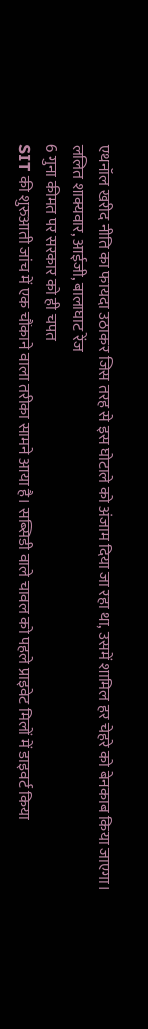एथनॉल खरीद नीति का फायदा उठाकर जिस तरह से इस घोटाले को अंजाम दिया जा रहा था, उसमें शामिल हर चेहरे को बेनकाब किया जाएगा।
ललित शाक्यवार, आईजी, बालाघाट रेंज
6 गुना कीमत पर सरकार को ही चपत
SIT की शुरुआती जांच में एक चौंकाने वाला तरीका सामने आया है। सब्सिडी वाले चावल को पहले प्राइवेट मिलों में डाइवर्ट किया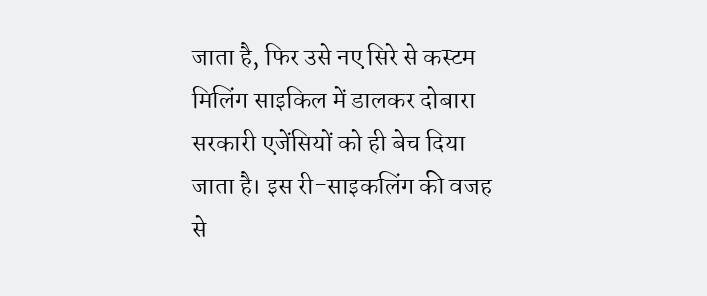जाता है, फिर उसे नए सिरे से कस्टम मिलिंग साइकिल में डालकर दोबारा सरकारी एजेंसियों को ही बेच दिया जाता है। इस री-साइकलिंग की वजह से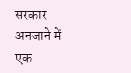सरकार अनजाने में एक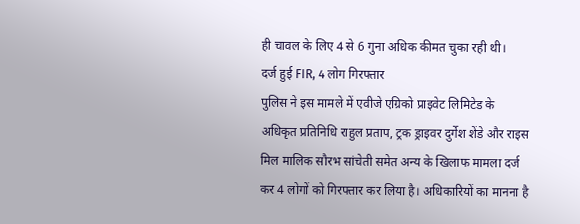ही चावल के लिए 4 से 6 गुना अधिक कीमत चुका रही थी।
दर्ज हुई FIR, 4 लोग गिरफ्तार
पुलिस ने इस मामले में एवीजे एग्रिको प्राइवेट लिमिटेड के अधिकृत प्रतिनिधि राहुल प्रताप, ट्रक ड्राइवर दुर्गेश शेंडे और राइस मिल मालिक सौरभ सांचेती समेत अन्य के खिलाफ मामला दर्ज कर 4 लोगों को गिरफ्तार कर लिया है। अधिकारियों का मानना है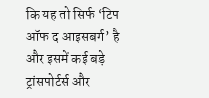कि यह तो सिर्फ ‘टिप ऑफ द आइसबर्ग’ है और इसमें कई बड़े ट्रांसपोर्टर्स और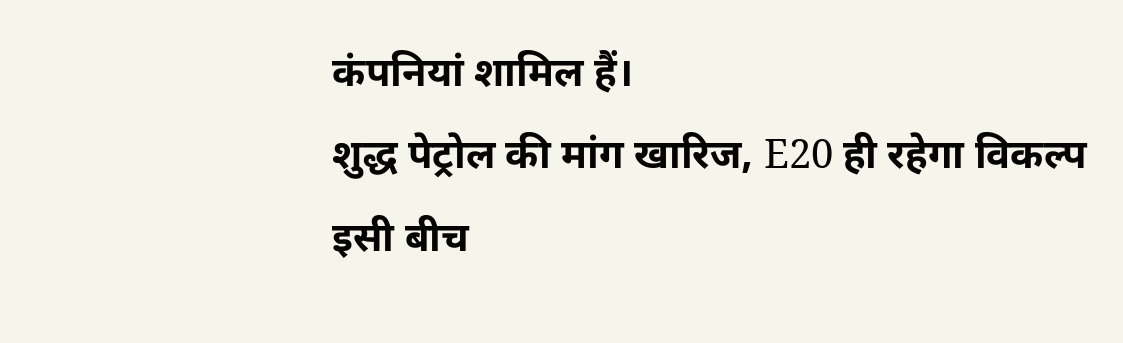कंपनियां शामिल हैं।
शुद्ध पेट्रोल की मांग खारिज, E20 ही रहेगा विकल्प
इसी बीच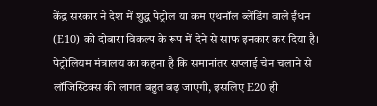केंद्र सरकार ने देश में शुद्ध पेट्रोल या कम एथनॉल ब्लेंडिंग वाले ईंधन (E10) को दोबारा विकल्प के रूप में देने से साफ इनकार कर दिया है। पेट्रोलियम मंत्रालय का कहना है कि समानांतर सप्लाई चेन चलाने से लॉजिस्टिक्स की लागत बहुत बढ़ जाएगी, इसलिए E20 ही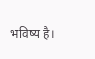भविष्य है।